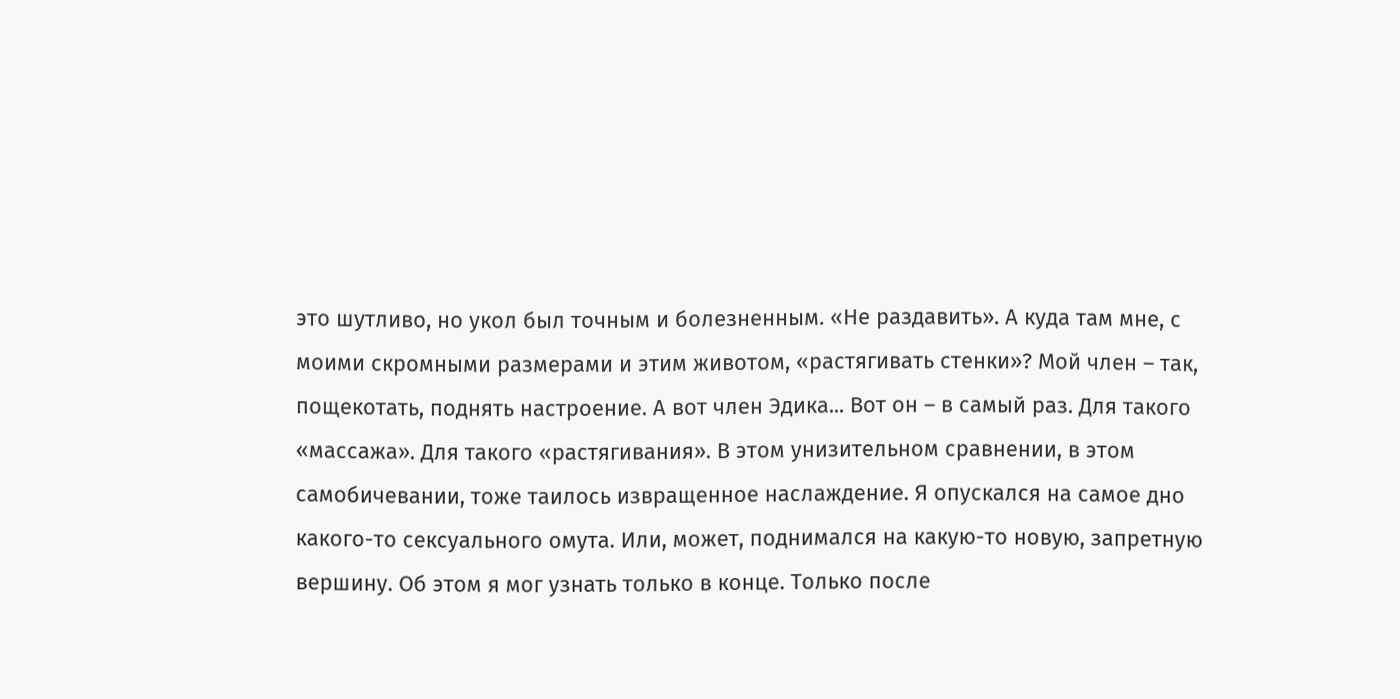это шутливо, но укол был точным и болезненным. «Не раздавить». А куда там мне, с моими скромными размерами и этим животом, «растягивать стенки»? Мой член – так, пощекотать, поднять настроение. А вот член Эдика... Вот он – в самый раз. Для такого «массажа». Для такого «растягивания». В этом унизительном сравнении, в этом самобичевании, тоже таилось извращенное наслаждение. Я опускался на самое дно какого-то сексуального омута. Или, может, поднимался на какую-то новую, запретную вершину. Об этом я мог узнать только в конце. Только после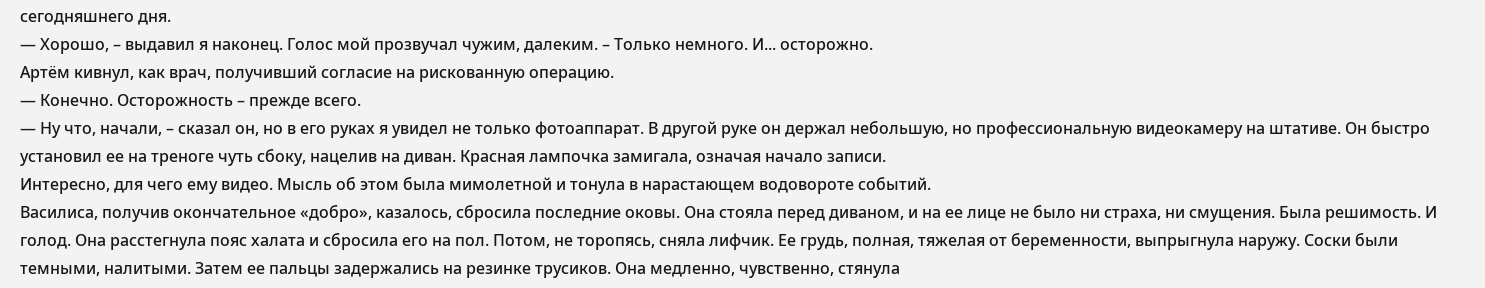сегодняшнего дня.
— Хорошо, – выдавил я наконец. Голос мой прозвучал чужим, далеким. – Только немного. И... осторожно.
Артём кивнул, как врач, получивший согласие на рискованную операцию.
— Конечно. Осторожность – прежде всего.
— Ну что, начали, – сказал он, но в его руках я увидел не только фотоаппарат. В другой руке он держал небольшую, но профессиональную видеокамеру на штативе. Он быстро установил ее на треноге чуть сбоку, нацелив на диван. Красная лампочка замигала, означая начало записи.
Интересно, для чего ему видео. Мысль об этом была мимолетной и тонула в нарастающем водовороте событий.
Василиса, получив окончательное «добро», казалось, сбросила последние оковы. Она стояла перед диваном, и на ее лице не было ни страха, ни смущения. Была решимость. И голод. Она расстегнула пояс халата и сбросила его на пол. Потом, не торопясь, сняла лифчик. Ее грудь, полная, тяжелая от беременности, выпрыгнула наружу. Соски были темными, налитыми. Затем ее пальцы задержались на резинке трусиков. Она медленно, чувственно, стянула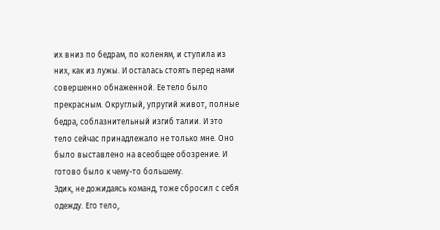их вниз по бедрам, по коленям, и ступила из них, как из лужы. И осталась стоять перед нами совершенно обнаженной. Ее тело было прекрасным. Округлый, упругий живот, полные бедра, соблазнительный изгиб талии. И это тело сейчас принадлежало не только мне. Оно было выставлено на всеобщее обозрение. И готово было к чему-то большему.
Эдик, не дожидаясь команд, тоже сбросил с себя одежду. Его тело,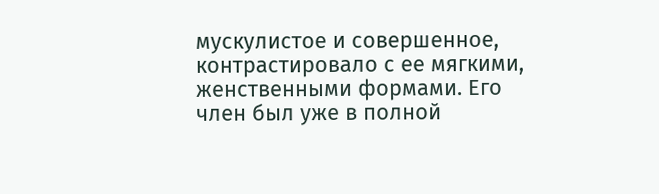мускулистое и совершенное, контрастировало с ее мягкими, женственными формами. Его член был уже в полной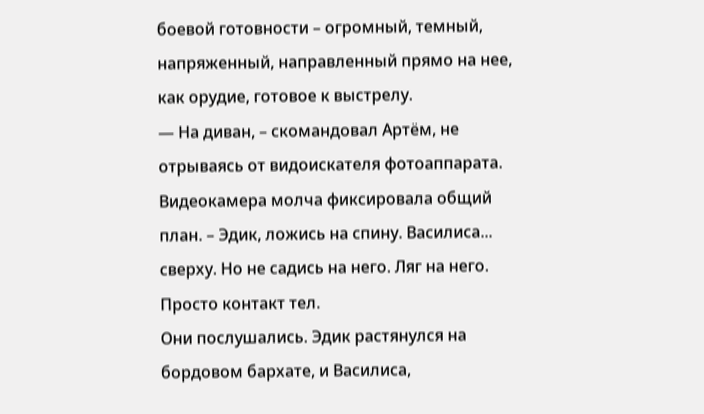боевой готовности – огромный, темный, напряженный, направленный прямо на нее, как орудие, готовое к выстрелу.
— На диван, – скомандовал Артём, не отрываясь от видоискателя фотоаппарата. Видеокамера молча фиксировала общий план. – Эдик, ложись на спину. Василиса... сверху. Но не садись на него. Ляг на него. Просто контакт тел.
Они послушались. Эдик растянулся на бордовом бархате, и Василиса,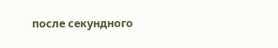после секундного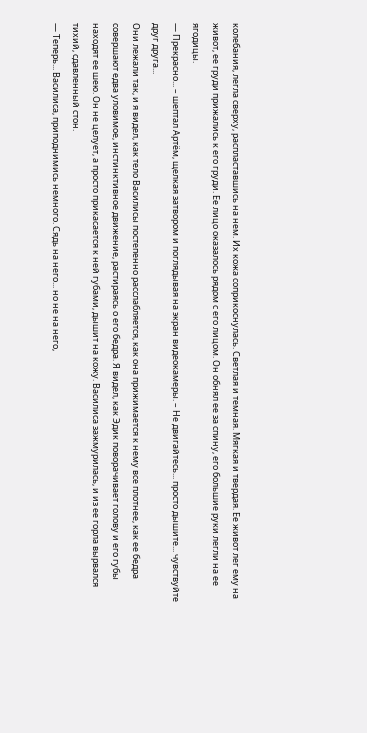колебания, легла сверху, распластавшись на нем. Их кожа соприкоснулась. Светлая и темная. Мягкая и твердая. Ее живот лег ему на живот, ее груди прижались к его груди. Ее лицо оказалось рядом с его лицом. Он обнял ее за спину, его большие руки легли на ее ягодицы.
— Прекрасно... – шептал Артём, щелкая затвором и поглядывая на экран видеокамеры. – Не двигайтесь... просто дышите... чувствуйте друг друга...
Они лежали так, и я видел, как тело Василисы постепенно расслабляется, как она прижимается к нему все плотнее, как ее бедра совершают едва уловимое, инстинктивное движение, растираясь о его бедра. Я видел, как Эдик поворачивает голову и его губы находят ее шею. Он не целует, а просто прикасается к ней губами, дышит на кожу. Василиса зажмурилась, и из ее горла вырвался тихий, сдавленный стон.
— Теперь... Василиса, приподнимись немного. Сядь на него... но не на него,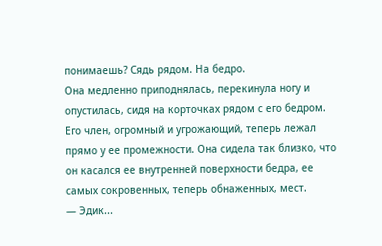понимаешь? Сядь рядом. На бедро.
Она медленно приподнялась, перекинула ногу и опустилась, сидя на корточках рядом с его бедром. Его член, огромный и угрожающий, теперь лежал прямо у ее промежности. Она сидела так близко, что он касался ее внутренней поверхности бедра, ее самых сокровенных, теперь обнаженных, мест.
— Эдик...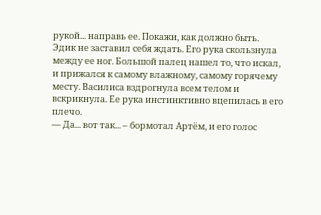рукой... направь ее. Покажи, как должно быть.
Эдик не заставил себя ждать. Его рука скользнула между ее ног. Большой палец нашел то, что искал, и прижался к самому влажному, самому горячему месту. Василиса вздрогнула всем телом и вскрикнула. Ее рука инстинктивно вцепилась в его плечо.
— Да... вот так... – бормотал Артём, и его голос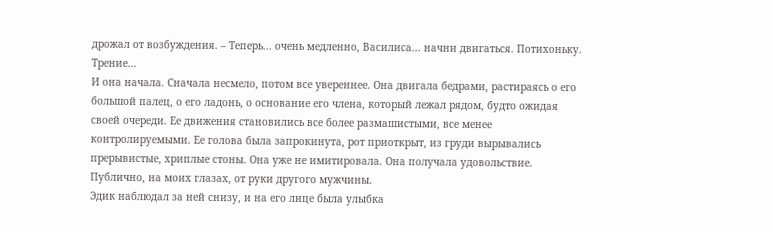дрожал от возбуждения. – Теперь... очень медленно, Василиса... начни двигаться. Потихоньку. Трение...
И она начала. Сначала несмело, потом все увереннее. Она двигала бедрами, растираясь о его большой палец, о его ладонь, о основание его члена, который лежал рядом, будто ожидая своей очереди. Ее движения становились все более размашистыми, все менее контролируемыми. Ее голова была запрокинута, рот приоткрыт, из груди вырывались прерывистые, хриплые стоны. Она уже не имитировала. Она получала удовольствие. Публично, на моих глазах, от руки другого мужчины.
Эдик наблюдал за ней снизу, и на его лице была улыбка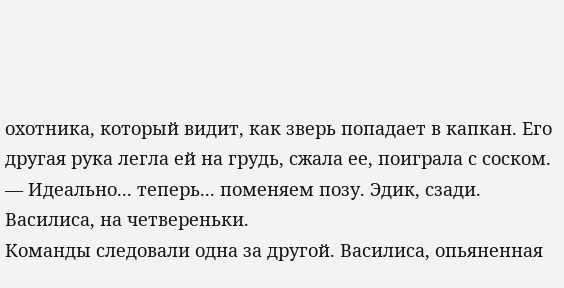охотника, который видит, как зверь попадает в капкан. Его другая рука легла ей на грудь, сжала ее, поиграла с соском.
— Идеально... теперь... поменяем позу. Эдик, сзади. Василиса, на четвереньки.
Команды следовали одна за другой. Василиса, опьяненная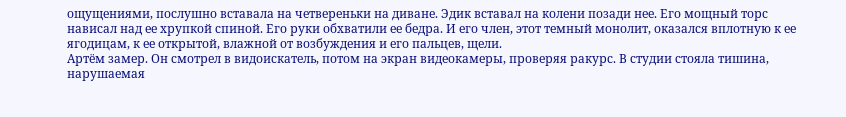ощущениями, послушно вставала на четвереньки на диване. Эдик вставал на колени позади нее. Его мощный торс нависал над ее хрупкой спиной. Его руки обхватили ее бедра. И его член, этот темный монолит, оказался вплотную к ее ягодицам, к ее открытой, влажной от возбуждения и его пальцев, щели.
Артём замер. Он смотрел в видоискатель, потом на экран видеокамеры, проверяя ракурс. В студии стояла тишина, нарушаемая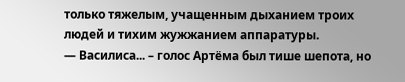только тяжелым, учащенным дыханием троих людей и тихим жужжанием аппаратуры.
— Василиса... – голос Артёма был тише шепота, но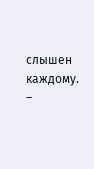слышен каждому. –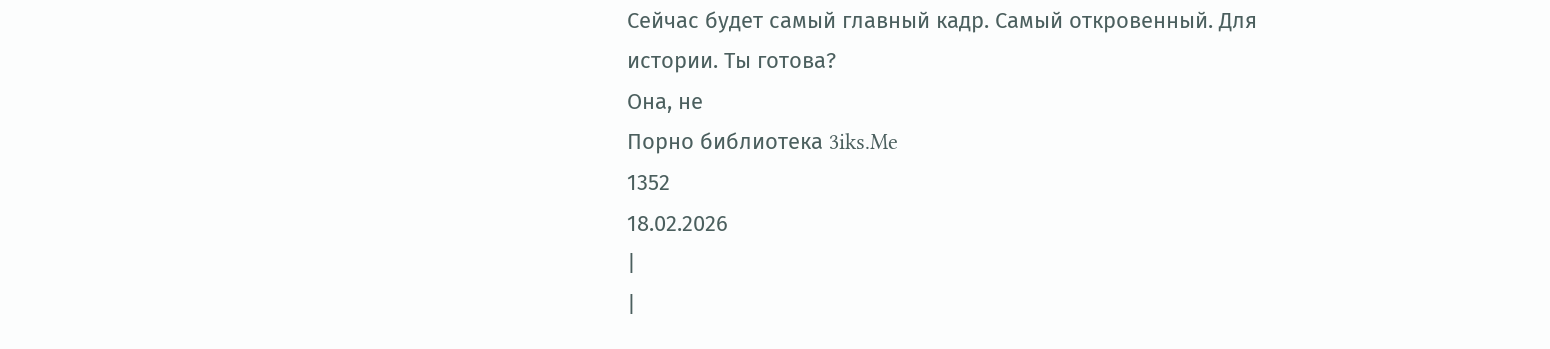Сейчас будет самый главный кадр. Самый откровенный. Для истории. Ты готова?
Она, не
Порно библиотека 3iks.Me
1352
18.02.2026
|
|